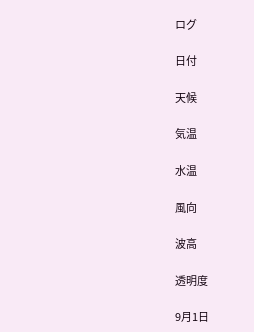ログ

日付

天候

気温

水温

風向

波高

透明度

9月1日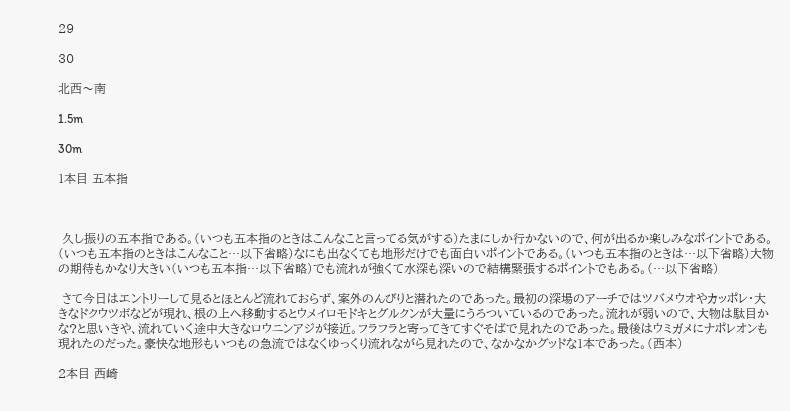29

30

北西〜南

1.5m

30m

1本目 五本指



 久し振りの五本指である。(いつも五本指のときはこんなこと言ってる気がする)たまにしか行かないので、何が出るか楽しみなポイントである。(いつも五本指のときはこんなこと…以下省略)なにも出なくても地形だけでも面白いポイントである。(いつも五本指のときは…以下省略)大物の期待もかなり大きい(いつも五本指…以下省略)でも流れが強くて水深も深いので結構緊張するポイントでもある。(…以下省略)

 さて今日はエントリーして見るとほとんど流れておらず、案外のんびりと潜れたのであった。最初の深場のアーチではツバメウオやカッポレ・大きなドクウツボなどが現れ、根の上へ移動するとウメイロモドキとグルクンが大量にうろついているのであった。流れが弱いので、大物は駄目かな?と思いきや、流れていく途中大きなロウニンアジが接近。フラフラと寄ってきてすぐそばで見れたのであった。最後はウミガメにナポレオンも現れたのだった。豪快な地形もいつもの急流ではなくゆっくり流れながら見れたので、なかなかグッドな1本であった。(西本)

2本目 西崎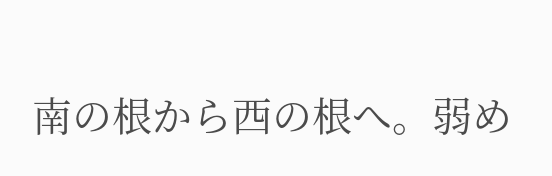南の根から西の根へ。弱め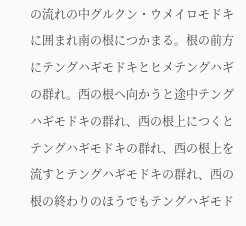の流れの中グルクン・ウメイロモドキに囲まれ南の根につかまる。根の前方にテングハギモドキとヒメテングハギの群れ。西の根へ向かうと途中テングハギモドキの群れ、西の根上につくとテングハギモドキの群れ、西の根上を流すとテングハギモドキの群れ、西の根の終わりのほうでもテングハギモド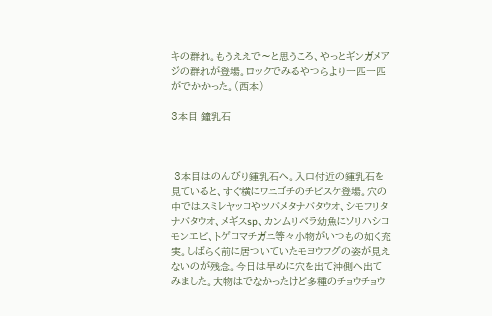キの群れ。もうええで〜と思うころ、やっとギンガメアジの群れが登場。ロックでみるやつらより一匹一匹がでかかった。(西本)

3本目 鐘乳石



 3本目はのんびり鍾乳石へ。入口付近の鍾乳石を見ていると、すぐ横にワニゴチのチビスケ登場。穴の中ではスミレヤッコやツバメタナバタウオ、シモフリタナバタウオ、メギスsp、カンムリベラ幼魚にソリハシコモンエビ、トゲコマチガニ等々小物がいつもの如く充実。しばらく前に居ついていたモヨウフグの姿が見えないのが残念。今日は早めに穴を出て沖側へ出てみました。大物はでなかったけど多種のチョウチョウ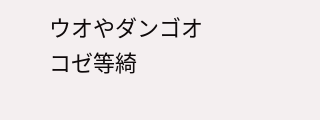ウオやダンゴオコゼ等綺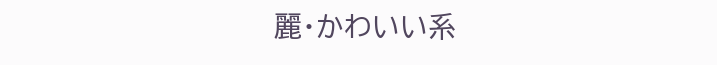麗・かわいい系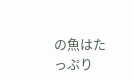の魚はたっぷり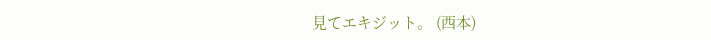見てエキジット。 (西本)